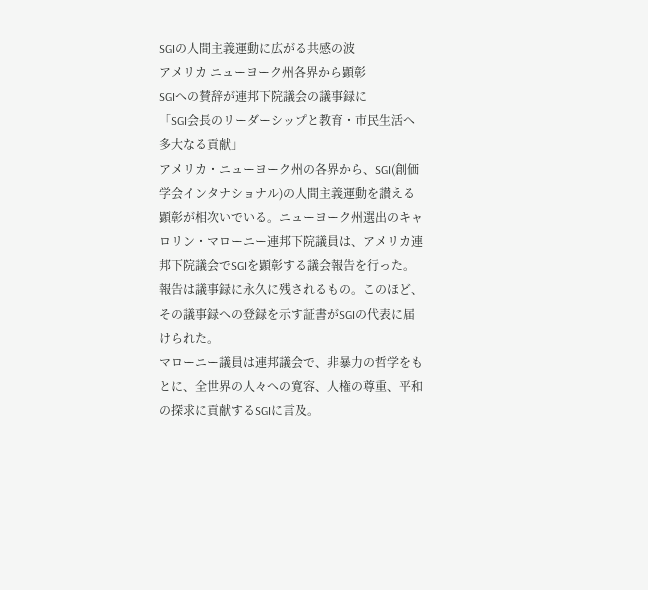SGIの人間主義運動に広がる共感の波
アメリカ ニューヨーク州各界から顕彰
SGIへの賛辞が連邦下院議会の議事録に
「SGI会長のリーダーシップと教育・市民生活へ多大なる貢献」
アメリカ・ニューヨーク州の各界から、SGI(創価学会インタナショナル)の人間主義運動を讃える顕彰が相次いでいる。ニューヨーク州選出のキャロリン・マローニー連邦下院議員は、アメリカ連邦下院議会でSGIを顕彰する議会報告を行った。
報告は議事録に永久に残されるもの。このほど、その議事録への登録を示す証書がSGIの代表に届けられた。
マローニー議員は連邦議会で、非暴力の哲学をもとに、全世界の人々への寛容、人権の尊重、平和の探求に貢献するSGIに言及。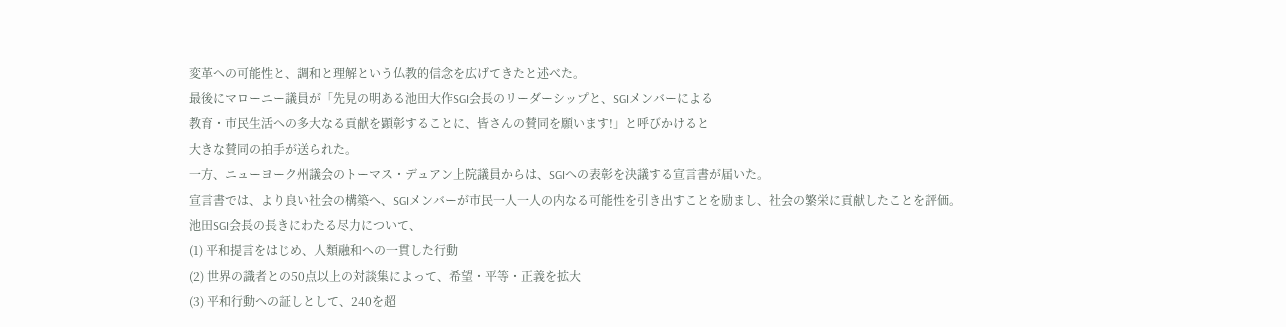変革への可能性と、調和と理解という仏教的信念を広げてきたと述べた。
最後にマローニー議員が「先見の明ある池田大作SGI会長のリーダーシップと、SGIメンバーによる
教育・市民生活への多大なる貢献を顕彰することに、皆さんの賛同を願います!」と呼びかけると
大きな賛同の拍手が送られた。
一方、ニューヨーク州議会のトーマス・デュアン上院議員からは、SGIへの表彰を決議する宣言書が届いた。
宣言書では、より良い社会の構築へ、SGIメンバーが市民一人一人の内なる可能性を引き出すことを励まし、社会の繁栄に貢献したことを評価。
池田SGI会長の長きにわたる尽力について、
(1) 平和提言をはじめ、人類融和への一貫した行動
(2) 世界の識者との50点以上の対談集によって、希望・平等・正義を拡大
(3) 平和行動への証しとして、240を超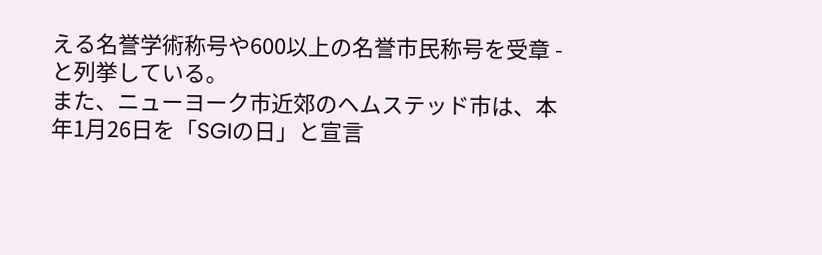える名誉学術称号や600以上の名誉市民称号を受章 -
と列挙している。
また、ニューヨーク市近郊のヘムステッド市は、本年1月26日を「SGIの日」と宣言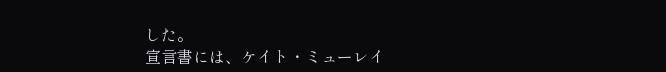した。
宣言書には、ケイト・ミューレイ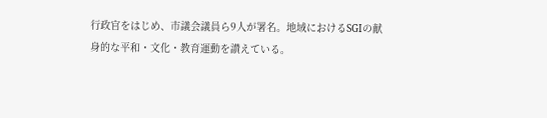行政官をはじめ、市議会議員ら9人が署名。地域におけるSGIの献身的な平和・文化・教育運動を讃えている。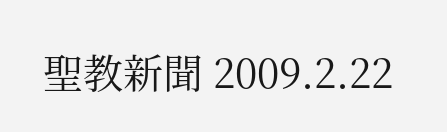聖教新聞 2009.2.22